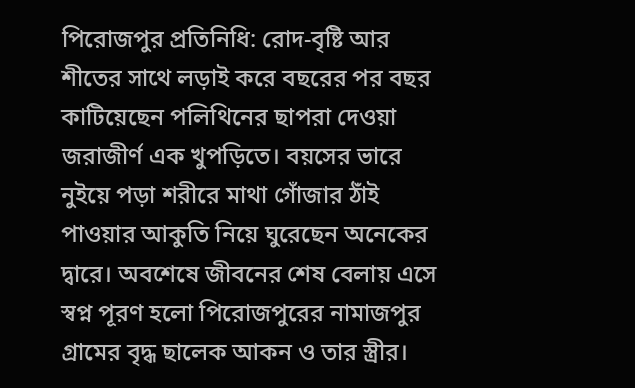পিরোজপুর প্রতিনিধি: রোদ-বৃষ্টি আর শীতের সাথে লড়াই করে বছরের পর বছর কাটিয়েছেন পলিথিনের ছাপরা দেওয়া জরাজীর্ণ এক খুপড়িতে। বয়সের ভারে নুইয়ে পড়া শরীরে মাথা গোঁজার ঠাঁই পাওয়ার আকুতি নিয়ে ঘুরেছেন অনেকের দ্বারে। অবশেষে জীবনের শেষ বেলায় এসে স্বপ্ন পূরণ হলো পিরোজপুরের নামাজপুর গ্রামের বৃদ্ধ ছালেক আকন ও তার স্ত্রীর।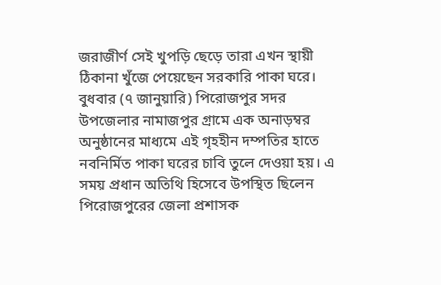জরাজীর্ণ সেই খুপড়ি ছেড়ে তারা এখন স্থায়ী ঠিকানা খুঁজে পেয়েছেন সরকারি পাকা ঘরে। বুধবার (৭ জানুয়ারি) পিরোজপুর সদর উপজেলার নামাজপুর গ্রামে এক অনাড়ম্বর অনুষ্ঠানের মাধ্যমে এই গৃহহীন দম্পতির হাতে নবনির্মিত পাকা ঘরের চাবি তুলে দেওয়া হয়। এ সময় প্রধান অতিথি হিসেবে উপস্থিত ছিলেন পিরোজপুরের জেলা প্রশাসক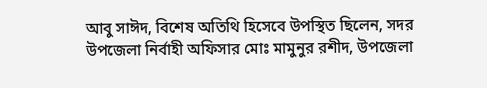আবু সাঈদ, বিশেষ অতিথি হিসেবে উপস্থিত ছিলেন, সদর উপজেলা নির্বাহী অফিসার মোঃ মামুনুর রশীদ, উপজেলা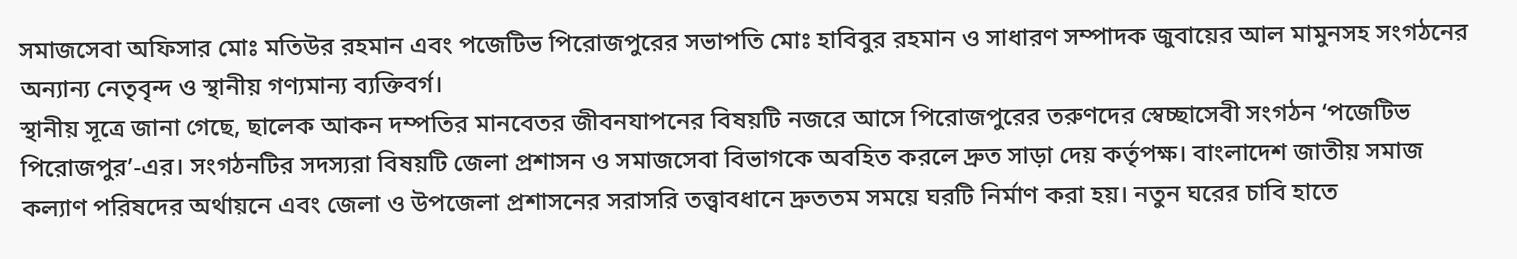সমাজসেবা অফিসার মোঃ মতিউর রহমান এবং পজেটিভ পিরোজপুরের সভাপতি মোঃ হাবিবুর রহমান ও সাধারণ সম্পাদক জুবায়ের আল মামুনসহ সংগঠনের অন্যান্য নেতৃবৃন্দ ও স্থানীয় গণ্যমান্য ব্যক্তিবর্গ।
স্থানীয় সূত্রে জানা গেছে, ছালেক আকন দম্পতির মানবেতর জীবনযাপনের বিষয়টি নজরে আসে পিরোজপুরের তরুণদের স্বেচ্ছাসেবী সংগঠন ‘পজেটিভ পিরোজপুর’-এর। সংগঠনটির সদস্যরা বিষয়টি জেলা প্রশাসন ও সমাজসেবা বিভাগকে অবহিত করলে দ্রুত সাড়া দেয় কর্তৃপক্ষ। বাংলাদেশ জাতীয় সমাজ কল্যাণ পরিষদের অর্থায়নে এবং জেলা ও উপজেলা প্রশাসনের সরাসরি তত্ত্বাবধানে দ্রুততম সময়ে ঘরটি নির্মাণ করা হয়। নতুন ঘরের চাবি হাতে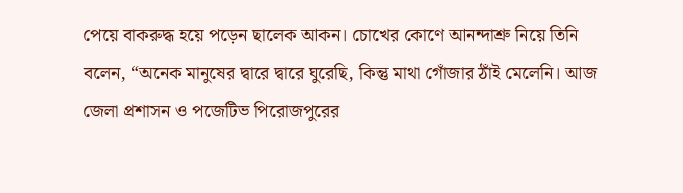পেয়ে বাকরুদ্ধ হয়ে পড়েন ছালেক আকন। চোখের কোণে আনন্দাশ্রু নিয়ে তিনি বলেন, “অনেক মানুষের দ্বারে দ্বারে ঘুরেছি, কিন্তু মাথা গোঁজার ঠাঁই মেলেনি। আজ জেলা প্রশাসন ও পজেটিভ পিরোজপুরের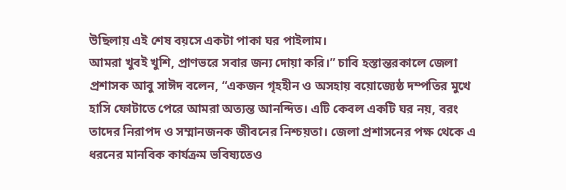উছিলায় এই শেষ বয়সে একটা পাকা ঘর পাইলাম।
আমরা খুবই খুশি, প্রাণভরে সবার জন্য দোয়া করি।” চাবি হস্তান্তরকালে জেলা প্রশাসক আবু সাঈদ বলেন, “একজন গৃহহীন ও অসহায় বয়োজ্যেষ্ঠ দম্পতির মুখে হাসি ফোটাতে পেরে আমরা অত্যন্ত আনন্দিত। এটি কেবল একটি ঘর নয়, বরং তাদের নিরাপদ ও সম্মানজনক জীবনের নিশ্চয়তা। জেলা প্রশাসনের পক্ষ থেকে এ ধরনের মানবিক কার্যক্রম ভবিষ্যতেও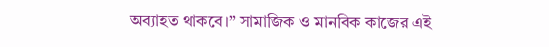অব্যাহত থাকবে।” সামাজিক ও মানবিক কাজের এই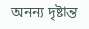অনন্য দৃষ্টান্ত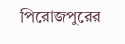পিরোজপুরের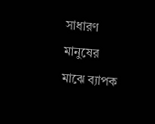সাধারণ মানুষের মাঝে ব্যাপক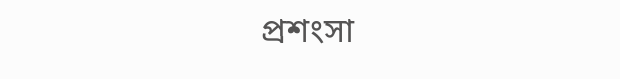প্রশংসা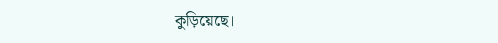কুড়িয়েছে।